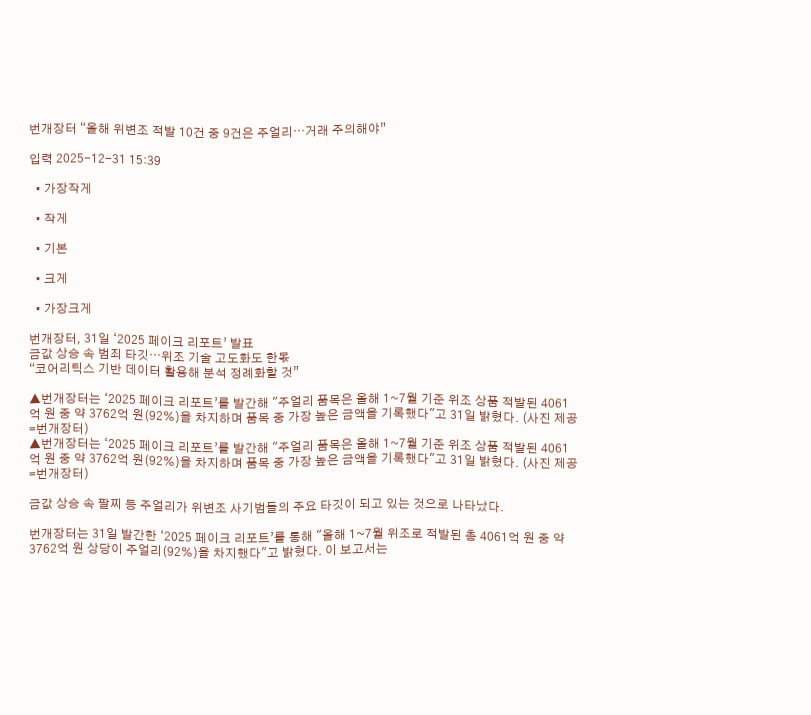번개장터 “올해 위변조 적발 10건 중 9건은 주얼리⋯거래 주의해야”

입력 2025-12-31 15:39

  • 가장작게

  • 작게

  • 기본

  • 크게

  • 가장크게

번개장터, 31일 ‘2025 페이크 리포트’ 발표
금값 상승 속 범죄 타깃⋯위조 기술 고도화도 한몫
“코어리틱스 기반 데이터 활용해 분석 정례화할 것”

▲번개장터는 ‘2025 페이크 리포트’를 발간해 "주얼리 품목은 올해 1~7월 기준 위조 상품 적발된 4061억 원 중 약 3762억 원(92%)을 차지하며 품목 중 가장 높은 금액을 기록했다"고 31일 밝혔다. (사진 제공=번개장터)
▲번개장터는 ‘2025 페이크 리포트’를 발간해 "주얼리 품목은 올해 1~7월 기준 위조 상품 적발된 4061억 원 중 약 3762억 원(92%)을 차지하며 품목 중 가장 높은 금액을 기록했다"고 31일 밝혔다. (사진 제공=번개장터)

금값 상승 속 팔찌 등 주얼리가 위변조 사기범들의 주요 타깃이 되고 있는 것으로 나타났다.

번개장터는 31일 발간한 ‘2025 페이크 리포트’를 통해 "올해 1~7월 위조로 적발된 총 4061억 원 중 약 3762억 원 상당이 주얼리(92%)을 차지했다"고 밝혔다. 이 보고서는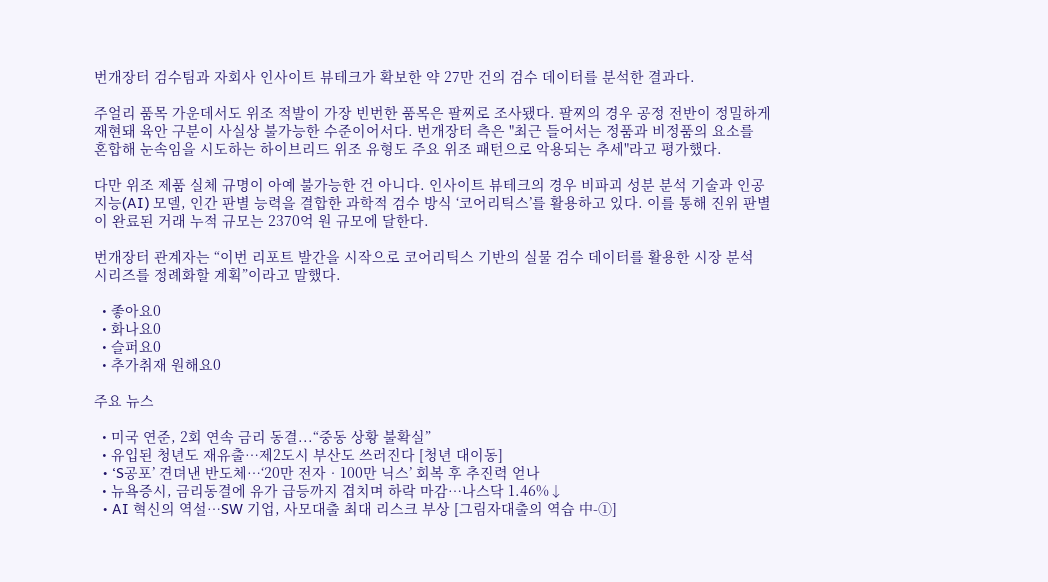번개장터 검수팀과 자회사 인사이트 뷰테크가 확보한 약 27만 건의 검수 데이터를 분석한 결과다.

주얼리 품목 가운데서도 위조 적발이 가장 빈번한 품목은 팔찌로 조사됐다. 팔찌의 경우 공정 전반이 정밀하게 재현돼 육안 구분이 사실상 불가능한 수준이어서다. 번개장터 측은 "최근 들어서는 정품과 비정품의 요소를 혼합해 눈속임을 시도하는 하이브리드 위조 유형도 주요 위조 패턴으로 악용되는 추세"라고 평가했다.

다만 위조 제품 실체 규명이 아예 불가능한 건 아니다. 인사이트 뷰테크의 경우 비파괴 성분 분석 기술과 인공지능(AI) 모델, 인간 판별 능력을 결합한 과학적 검수 방식 ‘코어리틱스’를 활용하고 있다. 이를 통해 진위 판별이 완료된 거래 누적 규모는 2370억 원 규모에 달한다.

번개장터 관계자는 “이번 리포트 발간을 시작으로 코어리틱스 기반의 실물 검수 데이터를 활용한 시장 분석 시리즈를 정례화할 계획”이라고 말했다.

  • 좋아요0
  • 화나요0
  • 슬퍼요0
  • 추가취재 원해요0

주요 뉴스

  • 미국 연준, 2회 연속 금리 동결...“중동 상황 불확실”
  • 유입된 청년도 재유출…제2도시 부산도 쓰러진다 [청년 대이동]
  • ‘S공포’ 견뎌낸 반도체…‘20만 전자‧100만 닉스’ 회복 후 추진력 얻나
  • 뉴욕증시, 금리동결에 유가 급등까지 겹치며 하락 마감…나스닥 1.46%↓
  • AI 혁신의 역설…SW 기업, 사모대출 최대 리스크 부상 [그림자대출의 역습 中-①]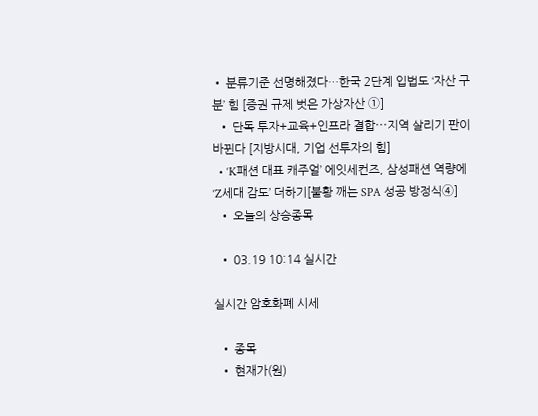• 분류기준 선명해졌다…한국 2단계 입법도 ‘자산 구분’ 힘 [증권 규제 벗은 가상자산 ①]
  • 단독 투자+교육+인프라 결합⋯지역 살리기 판이 바뀐다 [지방시대, 기업 선투자의 힘]
  • ‘K패션 대표 캐주얼’ 에잇세컨즈, 삼성패션 역량에 ‘Z세대 감도’ 더하기[불황 깨는 SPA 성공 방정식④]
  • 오늘의 상승종목

  • 03.19 10:14 실시간

실시간 암호화폐 시세

  • 종목
  • 현재가(원)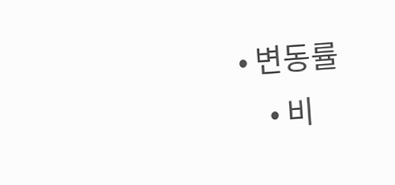• 변동률
    • 비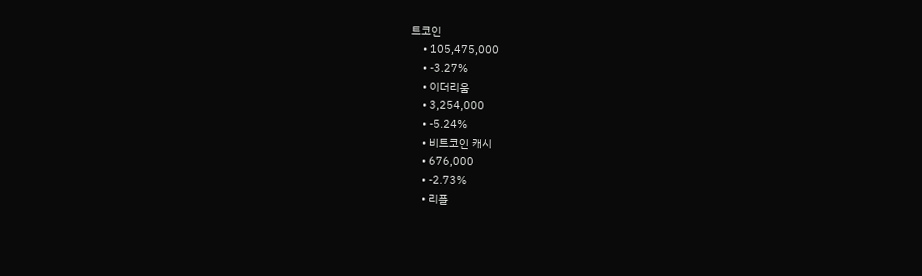트코인
    • 105,475,000
    • -3.27%
    • 이더리움
    • 3,254,000
    • -5.24%
    • 비트코인 캐시
    • 676,000
    • -2.73%
    • 리플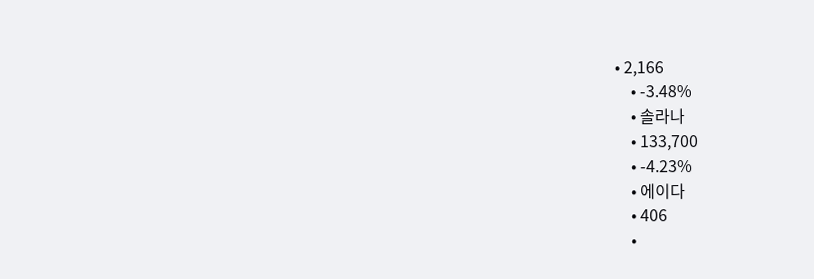• 2,166
    • -3.48%
    • 솔라나
    • 133,700
    • -4.23%
    • 에이다
    • 406
    •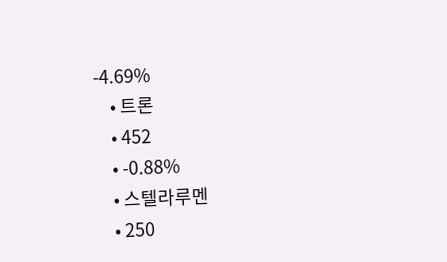-4.69%
    • 트론
    • 452
    • -0.88%
    • 스텔라루멘
    • 250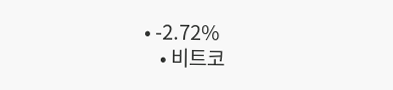• -2.72%
    • 비트코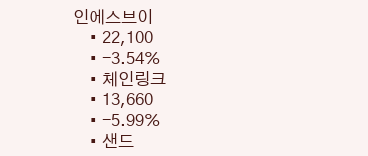인에스브이
    • 22,100
    • -3.54%
    • 체인링크
    • 13,660
    • -5.99%
    • 샌드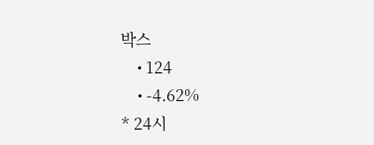박스
    • 124
    • -4.62%
* 24시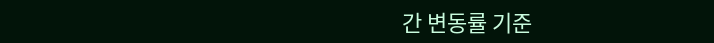간 변동률 기준